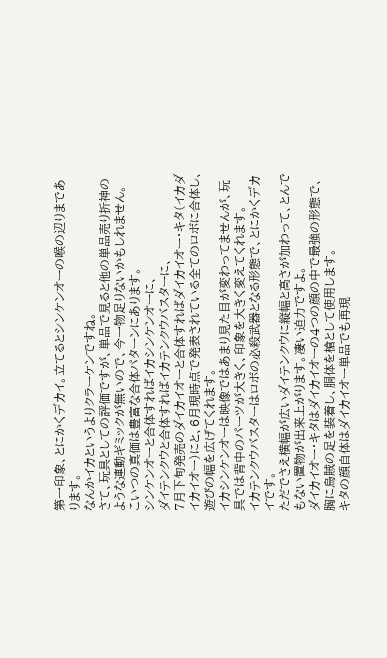第一印象、とにかくデカイ。立てるとシンケンオーの喉の辺りまであります。
なんかイカというよりクラーケンですね。
さて、玩具としての評価ですが、単品で見ると他の単品売り折神のような連動ギミックが無いので、今一物足りないかもしれません。
こいつの真価は豊富な合体パターンにあります。
シンケンオーと合体すればイカシンケンオーに、
ダイテンクウと合体すればイカテンクウバスターに、
7月下旬発売のダイカイオーと合体すればダイカイオー・キタ(イカダイカイオー)にと、6月現時点で発表されている全てのロボに合体し、遊びの幅を広げてくれます。
イカシンケンオーは映像ではあまり見た目が変わってませんが、玩具では背中のパーツが大きく、印象を大きく変えてくれます。
イカテンクウバスターはロボの必殺武器となる形態で、とにかくデカイです。
ただでさえ横幅が広いダイテンクウに縦幅と高さが加わって、とんでもない置物が出来上がります。凄い迫力ですよ。
ダイカイオー・キタはダイカイオーの4つの顔の中で最強の形態で、胸に烏賊の足を装着し、胴体を槍として使用します。
キタの顔自体はダイカイオー単品でも再現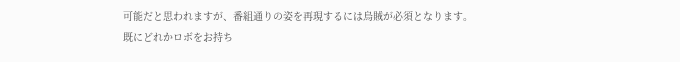可能だと思われますが、番組通りの姿を再現するには烏賊が必須となります。
既にどれかロボをお持ち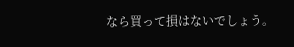なら買って損はないでしょう。